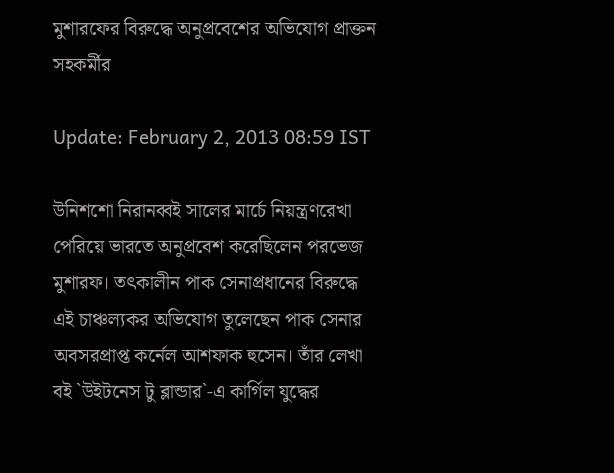মুশারফের বিরুদ্ধে অনুপ্রবেশের অভিযোগ প্রাক্তন সহকর্মীর

Update: February 2, 2013 08:59 IST

উনিশশো নিরানব্বই সালের মার্চে নিয়ন্ত্রণরেখা পেরিয়ে ভারতে অনুপ্রবেশ করেছিলেন পরভেজ মুশারফ। তত্‍কালীন পাক সেনাপ্রধানের বিরুদ্ধে এই চাঞ্চল্যকর অভিযোগ তুলেছেন পাক সেনার অবসরপ্রাপ্ত কর্নেল আশফাক হুসেন। তাঁর লেখা বই `উইটনেস টু ব্লান্ডার`-এ কার্গিল যুদ্ধের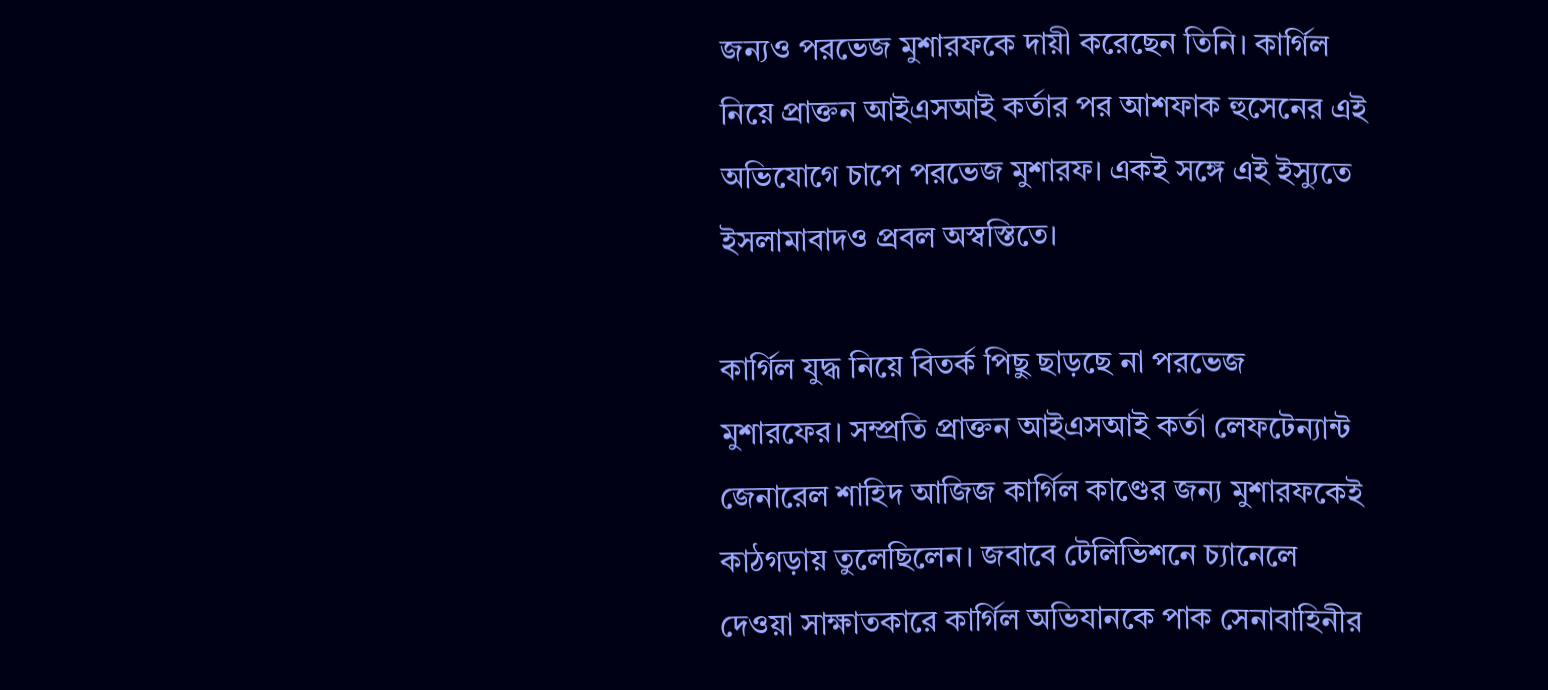জন্যও পরভেজ মুশারফকে দায়ী করেছেন তিনি। কার্গিল নিয়ে প্রাক্তন আইএসআই কর্তার পর আশফাক হুসেনের এই অভিযোগে চাপে পরভেজ মুশারফ। একই সঙ্গে এই ইস্যুতে ইসলামাবাদও প্রবল অস্বস্তিতে।

কার্গিল যুদ্ধ নিয়ে বিতর্ক পিছু ছাড়ছে না পরভেজ মুশারফের। সম্প্রতি প্রাক্তন আইএসআই কর্তা লেফটেন্যান্ট জেনারেল শাহিদ আজিজ কার্গিল কাণ্ডের জন্য মুশারফকেই কাঠগড়ায় তুলেছিলেন। জবাবে টেলিভিশনে চ্যানেলে দেওয়া সাক্ষাতকারে কার্গিল অভিযানকে পাক সেনাবাহিনীর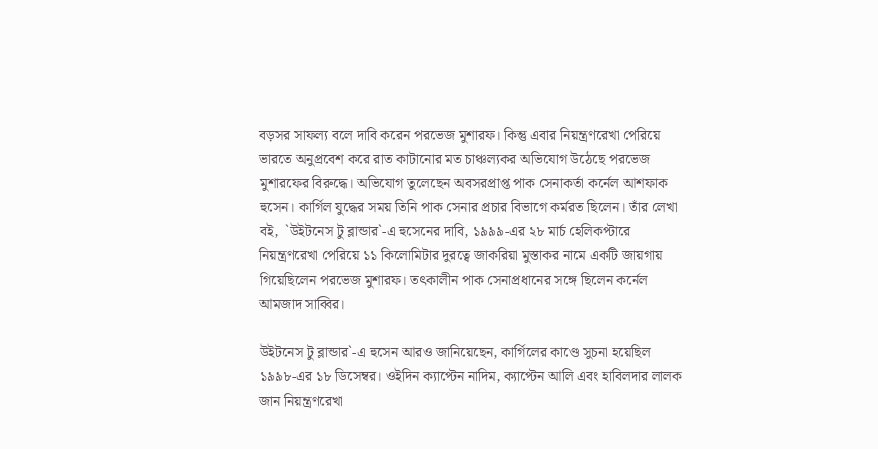বড়সর সাফল্য বলে দাবি করেন পরভেজ মুশারফ। কিন্তু এবার নিয়ন্ত্রণরেখা পেরিয়ে ভারতে অনুপ্রবেশ করে রাত কাটানোর মত চাঞ্চল্যকর অভিযোগ উঠেছে পরভেজ মুশারফের বিরুদ্ধে। অভিযোগ তুলেছেন অবসরপ্রাপ্ত পাক সেনাকর্তা কর্নেল আশফাক হুসেন। কার্গিল যুদ্ধের সময় তিনি পাক সেনার প্রচার বিভাগে কর্মরত ছিলেন। তাঁর লেখা বই,  `উইটনেস টু ব্লান্ডার`-এ হুসেনের দাবি, ১৯৯৯-এর ২৮ মার্চ হেলিকপ্টারে নিয়ন্ত্রণরেখা পেরিয়ে ১১ কিলোমিটার দুরত্বে জাকরিয়া মুস্তাকর নামে একটি জায়গায় গিয়েছিলেন পরভেজ মুশারফ। তত্‍কালীন পাক সেনাপ্রধানের সঙ্গে ছিলেন কর্নেল আমজাদ সাব্বির।

উইটনেস টু ব্লান্ডার`-এ হুসেন আরও জানিয়েছেন, কার্গিলের কাণ্ডে সুচনা হয়েছিল ১৯৯৮-এর ১৮ ডিসেম্বর। ওইদিন ক্যাপ্টেন নাদিম, ক্যাপ্টেন আলি এবং হাবিলদার লালক জান নিয়ন্ত্রণরেখা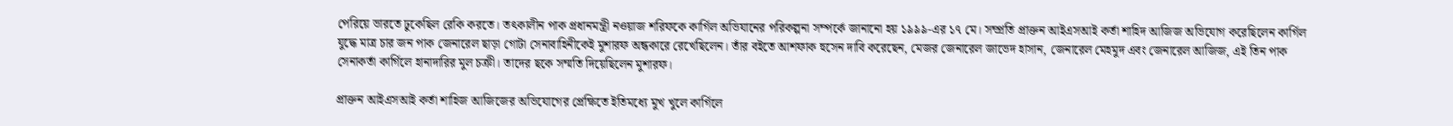পেরিয়ে ভারতে ঢুকেছিল রেকি করতে। তত্‍কালীন পাক প্রধানমন্ত্রী নওয়াজ শরিফকে কার্গিল অভিযানের পরিকল্পনা সম্পর্কে জানানো হয় ১৯৯৯-এর ১৭ মে। সম্প্রতি প্রাক্তন আইএসআই কর্তা শাহিদ আজিজ অভিযোগ করেছিলেন কার্গিল যুদ্ধে মাত্র চার জন পাক জেনারেল ছাড়া গোটা সেনাবাহিনীকেই মুশারফ অন্ধকারে রেখেছিলেন। তাঁর বইতে আশফাক হুসেন দাবি করেছেন, মেজর জেনারেল জাভেদ হাসান, জেনারেল মেহমুদ এবং জেনারেল আজিজ, এই তিন পাক সেনাকর্তা কার্গিলে হানাদারির মুল চক্রী। তাদের ছকে সম্মতি দিয়েছিলেন মুশারফ।

প্রাক্তন আইএসআই কর্তা শাহিজ আজিজের অভিযোগের প্রেক্ষিতে ইতিমধ্যে মুখ খুলে কার্গিলে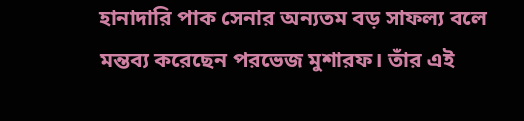হানাদারি পাক সেনার অন্যতম বড় সাফল্য বলে মন্তব্য করেছেন পরভেজ মুশারফ। তাঁর এই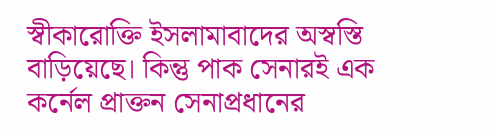স্বীকারোক্তি ইসলামাবাদের অস্বস্তি বাড়িয়েছে। কিন্তু পাক সেনারই এক কর্নেল প্রাক্তন সেনাপ্রধানের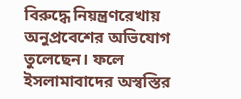বিরুদ্ধে নিয়ন্ত্রণরেখায় অনুপ্রবেশের অভিযোগ তুলেছেন। ফলে ইসলামাবাদের অস্বস্তির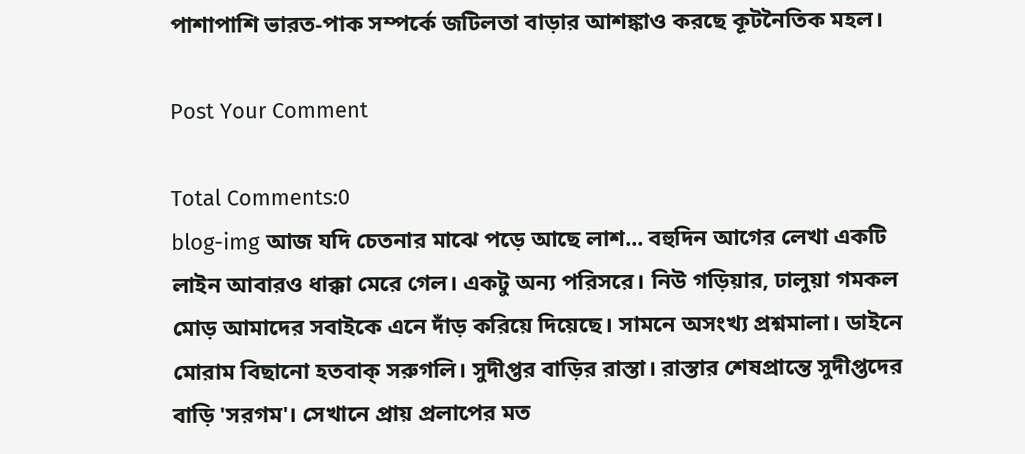পাশাপাশি ভারত-পাক সম্পর্কে জটিলতা বাড়ার আশঙ্কাও করছে কূটনৈতিক মহল।

Post Your Comment

Total Comments:0
blog-img আজ যদি চেতনার মাঝে পড়ে আছে লাশ... বহুদিন আগের লেখা একটি লাইন আবারও ধাক্কা মেরে গেল। একটু অন্য পরিসরে। নিউ গড়িয়ার, ঢালুয়া গমকল মোড় আমাদের সবাইকে এনে দাঁড় করিয়ে দিয়েছে। সামনে অসংখ্য প্রশ্নমালা। ডাইনে মোরাম বিছানো হতবাক্ সরুগলি। সুদীপ্তর বাড়ির রাস্তা। রাস্তার শেষপ্রান্তে সুদীপ্তদের বাড়ি 'সরগম'। সেখানে প্রায় প্রলাপের মত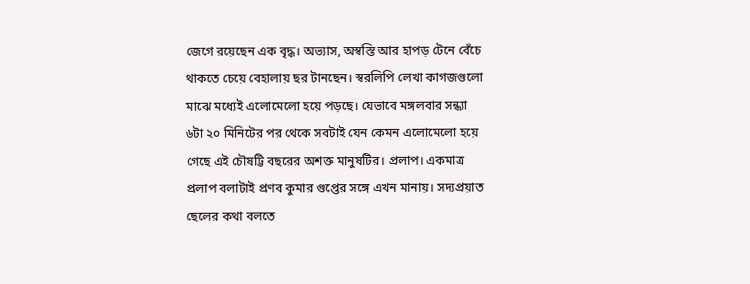জেগে রয়েছেন এক বৃদ্ধ। অভ্যাস, অস্বস্তি আর হাপড় টেনে বেঁচে থাকতে চেয়ে বেহালায় ছর টানছেন। স্বরলিপি লেখা কাগজগুলো মাঝে মধ্যেই এলোমেলো হয়ে পড়ছে। যেভাবে মঙ্গলবার সন্ধ্যা ৬টা ২০ মিনিটের পর থেকে সবটাই যেন কেমন এলোমেলো হয়ে গেছে এই চৌষট্টি বছরের অশক্ত মানুষটির। প্রলাপ। একমাত্র প্রলাপ বলাটাই প্রণব কুমার গুপ্তের সঙ্গে এখন মানায়। সদ্যপ্রয়াত ছেলের কথা বলতে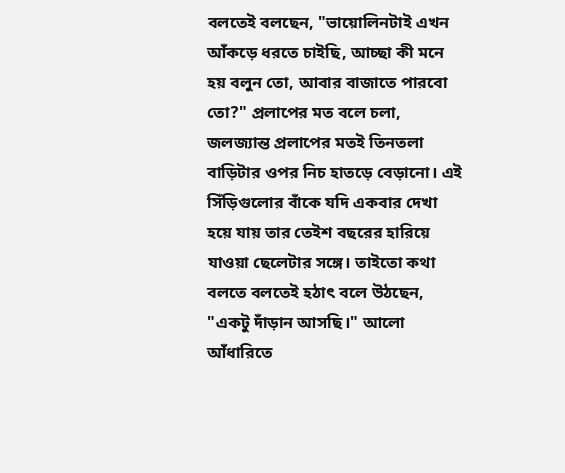বলতেই বলছেন, "ভায়োলিনটাই এখন আঁকড়ে ধরতে চাইছি, আচ্ছা কী মনে হয় বলুন তো, আবার বাজাতে পারবো তো?" প্রলাপের মত বলে চলা, জলজ্যান্ত প্রলাপের মতই তিনতলা বাড়িটার ওপর নিচ হাতড়ে বেড়ানো। এই সিঁড়িগুলোর বাঁকে যদি একবার দেখা হয়ে যায় তার তেইশ বছরের হারিয়ে যাওয়া ছেলেটার সঙ্গে। তাইতো কথা বলতে বলতেই হঠাত্‍ বলে উঠছেন, "একটু দাঁড়ান আসছি।" আলো আঁধারিতে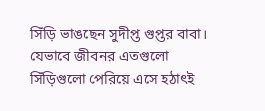সিঁড়ি ভাঙছেন সুদীপ্ত গুপ্তর বাবা। যেভাবে জীবনর এতগুলো সিঁড়িগুলো পেরিয়ে এসে হঠাত্‍ই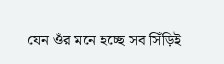যেন ওঁর মনে হচ্ছে সব সিঁড়িই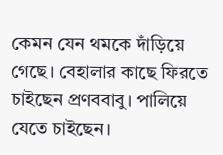কেমন যেন থমকে দাঁড়িয়ে গেছে। বেহালার কাছে ফিরতে চাইছেন প্রণববাবু। পালিয়ে যেতে চাইছেন।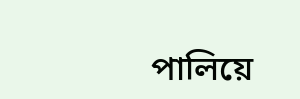পালিয়ে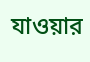যাওয়ার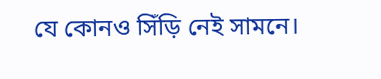যে কোনও সিঁড়ি নেই সামনে।